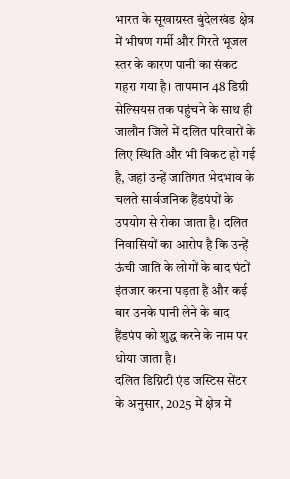भारत के सूखाग्रस्त बुंदेलखंड क्षेत्र में भीषण गर्मी और गिरते भूजल स्तर के कारण पानी का संकट गहरा गया है। तापमान 48 डिग्री सेल्सियस तक पहुंचने के साथ ही जालौन जिले में दलित परिवारों के लिए स्थिति और भी विकट हो गई है, जहां उन्हें जातिगत भेदभाव के चलते सार्वजनिक हैंडपंपों के उपयोग से रोका जाता है। दलित निवासियों का आरोप है कि उन्हें ऊंची जाति के लोगों के बाद घंटों इंतजार करना पड़ता है और कई बार उनके पानी लेने के बाद हैंडपंप को शुद्ध करने के नाम पर धोया जाता है।
दलित डिग्निटी एंड जस्टिस सेंटर के अनुसार, 2025 में क्षेत्र में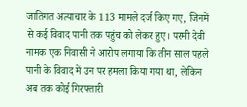जातिगत अत्याचार के 113 मामले दर्ज किए गए, जिनमें से कई विवाद पानी तक पहुंच को लेकर हुए। परमी देवी नामक एक निवासी ने आरोप लगाया कि तीन साल पहले पानी के विवाद में उन पर हमला किया गया था, लेकिन अब तक कोई गिरफ्तारी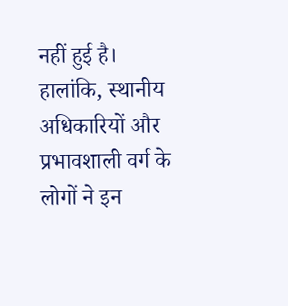नहीं हुई है। हालांकि, स्थानीय अधिकारियों और प्रभावशाली वर्ग के लोगों ने इन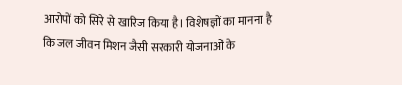आरोपों को सिरे से खारिज किया है। विशेषज्ञों का मानना है कि जल जीवन मिशन जैसी सरकारी योजनाओं के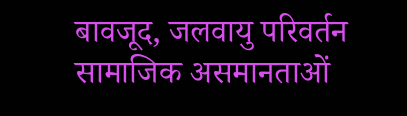बावजूद, जलवायु परिवर्तन सामाजिक असमानताओं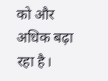को और अधिक बढ़ा रहा है।